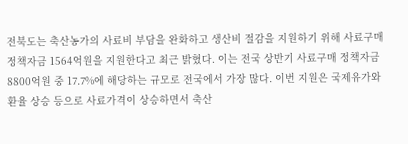전북도는 축산농가의 사료비 부담을 완화하고 생산비 절감을 지원하기 위해 사료구매 정책자금 1564억원을 지원한다고 최근 밝혔다. 이는 전국 상반기 사료구매 정책자금 8800억원 중 17.7%에 해당하는 규모로 전국에서 가장 많다. 이번 지원은 국제유가와 환율 상승 등으로 사료가격이 상승하면서 축산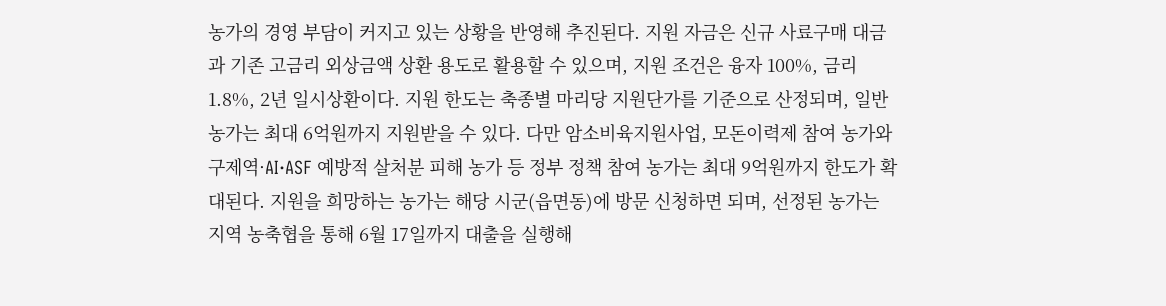농가의 경영 부담이 커지고 있는 상황을 반영해 추진된다. 지원 자금은 신규 사료구매 대금과 기존 고금리 외상금액 상환 용도로 활용할 수 있으며, 지원 조건은 융자 100%, 금리 1.8%, 2년 일시상환이다. 지원 한도는 축종별 마리당 지원단가를 기준으로 산정되며, 일반 농가는 최대 6억원까지 지원받을 수 있다. 다만 암소비육지원사업, 모돈이력제 참여 농가와 구제역·AI·ASF 예방적 살처분 피해 농가 등 정부 정책 참여 농가는 최대 9억원까지 한도가 확대된다. 지원을 희망하는 농가는 해당 시군(읍면동)에 방문 신청하면 되며, 선정된 농가는 지역 농축협을 통해 6월 17일까지 대출을 실행해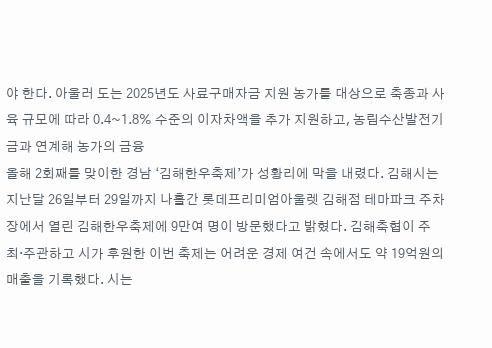야 한다. 아울러 도는 2025년도 사료구매자금 지원 농가를 대상으로 축종과 사육 규모에 따라 0.4~1.8% 수준의 이자차액을 추가 지원하고, 농림수산발전기금과 연계해 농가의 금융
올해 2회째를 맞이한 경남 ‘김해한우축제’가 성황리에 막을 내렸다. 김해시는 지난달 26일부터 29일까지 나흘간 롯데프리미엄아울렛 김해점 테마파크 주차장에서 열린 김해한우축제에 9만여 명이 방문했다고 밝혔다. 김해축협이 주최·주관하고 시가 후원한 이번 축제는 어려운 경제 여건 속에서도 약 19억원의 매출을 기록했다. 시는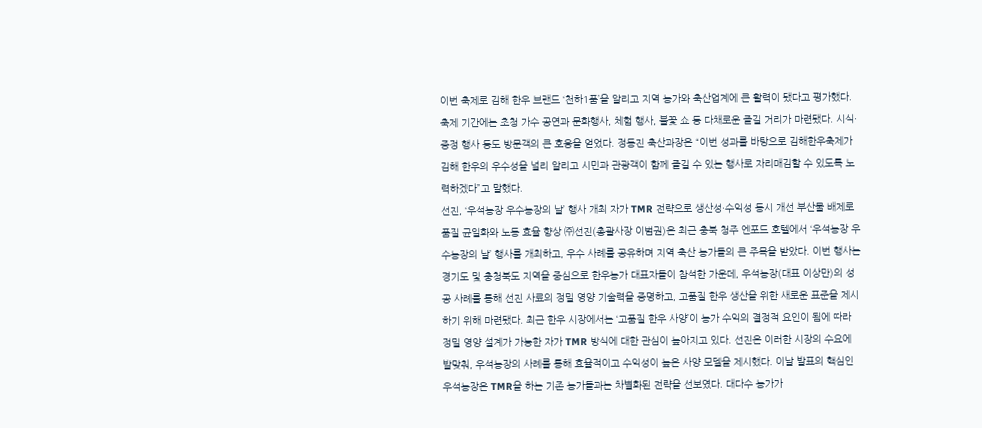이번 축제로 김해 한우 브랜드 ‘천하1품’을 알리고 지역 농가와 축산업계에 큰 활력이 됐다고 평가했다. 축제 기간에는 초청 가수 공연과 문화행사, 체험 행사, 불꽃 쇼 등 다채로운 즐길 거리가 마련됐다. 시식·증정 행사 등도 방문객의 큰 호응을 얻었다. 정동진 축산과장은 “이번 성과를 바탕으로 김해한우축제가 김해 한우의 우수성을 널리 알리고 시민과 관광객이 함께 즐길 수 있는 행사로 자리매김할 수 있도록 노력하겠다”고 말했다.
선진, ‘우석농장 우수농장의 날’ 행사 개최 자가 TMR 전략으로 생산성·수익성 동시 개선 부산물 배제로 품질 균일화와 노동 효율 향상 ㈜선진(총괄사장 이범권)은 최근 충북 청주 엔포드 호텔에서 ‘우석농장 우수농장의 날’ 행사를 개최하고, 우수 사례를 공유하며 지역 축산 농가들의 큰 주목을 받았다. 이번 행사는 경기도 및 충청북도 지역을 중심으로 한우농가 대표자들이 참석한 가운데, 우석농장(대표 이상만)의 성공 사례를 통해 선진 사료의 정밀 영양 기술력을 증명하고, 고품질 한우 생산을 위한 새로운 표준을 제시하기 위해 마련됐다. 최근 한우 시장에서는 ‘고품질 한우 사양’이 농가 수익의 결정적 요인이 됨에 따라 정밀 영양 설계가 가능한 자가 TMR 방식에 대한 관심이 높아지고 있다. 선진은 이러한 시장의 수요에 발맞춰, 우석농장의 사례를 통해 효율적이고 수익성이 높은 사양 모델을 제시했다. 이날 발표의 핵심인 우석농장은 TMR을 하는 기존 농가들과는 차별화된 전략을 선보였다. 대다수 농가가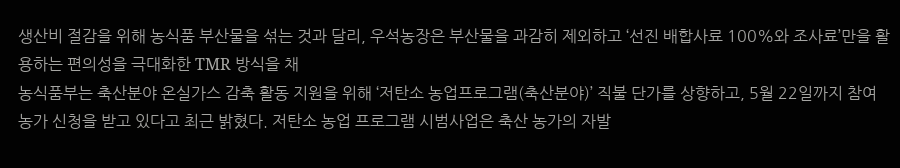생산비 절감을 위해 농식품 부산물을 섞는 것과 달리, 우석농장은 부산물을 과감히 제외하고 ‘선진 배합사료 100%와 조사료’만을 활용하는 편의성을 극대화한 TMR 방식을 채
농식품부는 축산분야 온실가스 감축 활동 지원을 위해 ‘저탄소 농업프로그램(축산분야)’ 직불 단가를 상향하고, 5월 22일까지 참여 농가 신청을 받고 있다고 최근 밝혔다. 저탄소 농업 프로그램 시범사업은 축산 농가의 자발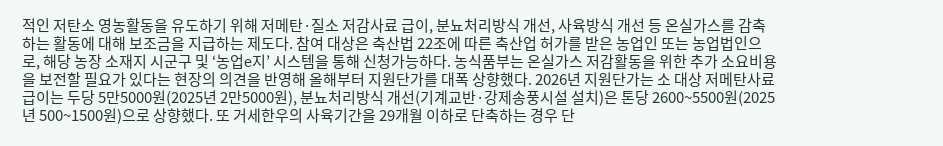적인 저탄소 영농활동을 유도하기 위해 저메탄·질소 저감사료 급이, 분뇨처리방식 개선, 사육방식 개선 등 온실가스를 감축하는 활동에 대해 보조금을 지급하는 제도다. 참여 대상은 축산법 22조에 따른 축산업 허가를 받은 농업인 또는 농업법인으로, 해당 농장 소재지 시군구 및 ‘농업e지’ 시스템을 통해 신청가능하다. 농식품부는 온실가스 저감활동을 위한 추가 소요비용을 보전할 필요가 있다는 현장의 의견을 반영해 올해부터 지원단가를 대폭 상향했다. 2026년 지원단가는 소 대상 저메탄사료 급이는 두당 5만5000원(2025년 2만5000원), 분뇨처리방식 개선(기계교반·강제송풍시설 설치)은 톤당 2600~5500원(2025년 500~1500원)으로 상향했다. 또 거세한우의 사육기간을 29개월 이하로 단축하는 경우 단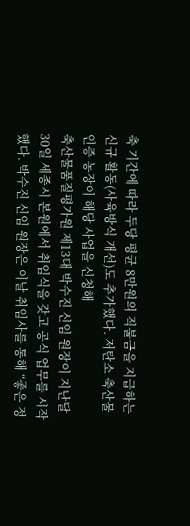축 기간에 따라 두당 평균 8만원의 직불금을 지급하는 신규 활동(사육방식 개선)도 추가했다. 저탄소 축산물 인증 농장이 해당 사업을 신청해
축산물품질평가원 제13대 박수진 신임 원장이 지난달 30일 세종시 본원에서 취임식을 갖고 공식 업무를 시작했다. 박수진 신임 원장은 이날 취임사를 통해 “좋은 정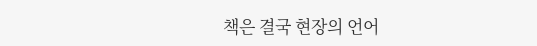책은 결국 현장의 언어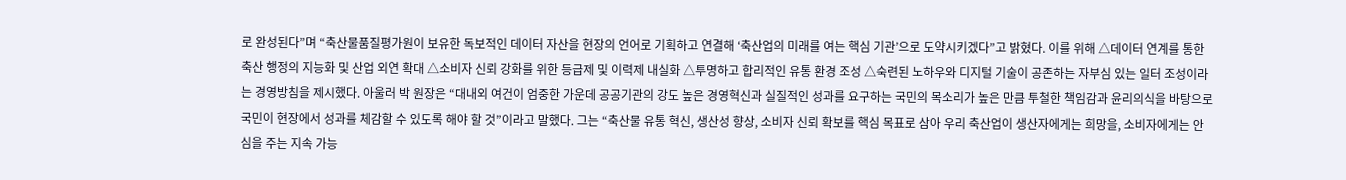로 완성된다”며 “축산물품질평가원이 보유한 독보적인 데이터 자산을 현장의 언어로 기획하고 연결해 ‘축산업의 미래를 여는 핵심 기관’으로 도약시키겠다”고 밝혔다. 이를 위해 △데이터 연계를 통한 축산 행정의 지능화 및 산업 외연 확대 △소비자 신뢰 강화를 위한 등급제 및 이력제 내실화 △투명하고 합리적인 유통 환경 조성 △숙련된 노하우와 디지털 기술이 공존하는 자부심 있는 일터 조성이라는 경영방침을 제시했다. 아울러 박 원장은 “대내외 여건이 엄중한 가운데 공공기관의 강도 높은 경영혁신과 실질적인 성과를 요구하는 국민의 목소리가 높은 만큼 투철한 책임감과 윤리의식을 바탕으로 국민이 현장에서 성과를 체감할 수 있도록 해야 할 것”이라고 말했다. 그는 “축산물 유통 혁신, 생산성 향상, 소비자 신뢰 확보를 핵심 목표로 삼아 우리 축산업이 생산자에게는 희망을, 소비자에게는 안심을 주는 지속 가능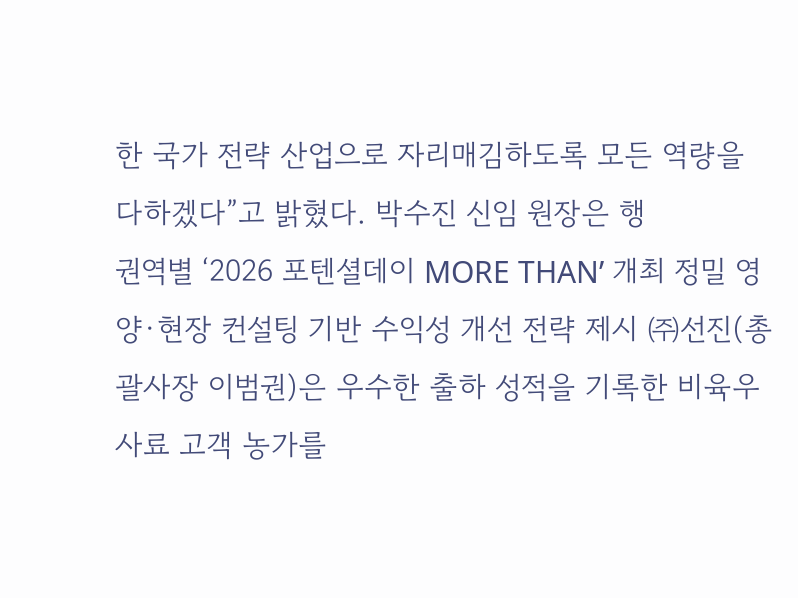한 국가 전략 산업으로 자리매김하도록 모든 역량을 다하겠다”고 밝혔다. 박수진 신임 원장은 행
권역별 ‘2026 포텐셜데이 MORE THAN’ 개최 정밀 영양·현장 컨설팅 기반 수익성 개선 전략 제시 ㈜선진(총괄사장 이범권)은 우수한 출하 성적을 기록한 비육우사료 고객 농가를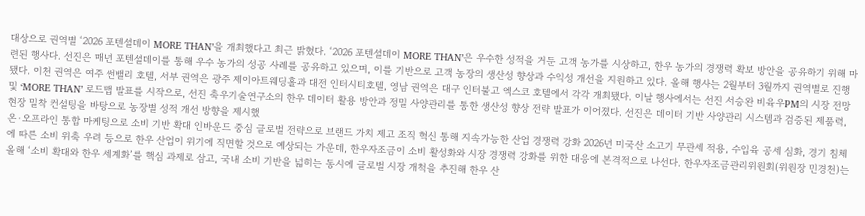대상으로 권역별 ‘2026 포텐셜데이 MORE THAN’을 개최했다고 최근 밝혔다. ‘2026 포텐셜데이 MORE THAN’은 우수한 성적을 거둔 고객 농가를 시상하고, 한우 농가의 경쟁력 확보 방안을 공유하기 위해 마련된 행사다. 선진은 매년 포텐셜데이를 통해 우수 농가의 성공 사례를 공유하고 있으며, 이를 기반으로 고객 농장의 생산성 향상과 수익성 개선을 지원하고 있다. 올해 행사는 2월부터 3월까지 권역별로 진행됐다. 이천 권역은 여주 썬밸리 호텔, 서부 권역은 광주 제이아트웨딩홀과 대전 인터시티호텔, 영남 권역은 대구 인터불고 엑스코 호텔에서 각각 개최됐다. 이날 행사에서는 선진 서승완 비육우PM의 시장 전망 및 ‘MORE THAN’ 로드맵 발표를 시작으로, 선진 축우기술연구소의 한우 데이터 활용 방안과 정밀 사양관리를 통한 생산성 향상 전략 발표가 이어졌다. 선진은 데이터 기반 사양관리 시스템과 검증된 제품력, 현장 밀착 컨설팅을 바탕으로 농장별 성적 개선 방향을 제시했
온·오프라인 통합 마케팅으로 소비 기반 확대 인바운드 중심 글로벌 전략으로 브랜드 가치 제고 조직 혁신 통해 지속가능한 산업 경쟁력 강화 2026년 미국산 소고기 무관세 적용, 수입육 공세 심화, 경기 침체에 따른 소비 위축 우려 등으로 한우 산업이 위기에 직면할 것으로 예상되는 가운데, 한우자조금이 소비 활성화와 시장 경쟁력 강화를 위한 대응에 본격적으로 나선다. 한우자조금관리위원회(위원장 민경천)는 올해 ‘소비 확대와 한우 세계화’를 핵심 과제로 삼고, 국내 소비 기반을 넓히는 동시에 글로벌 시장 개척을 추진해 한우 산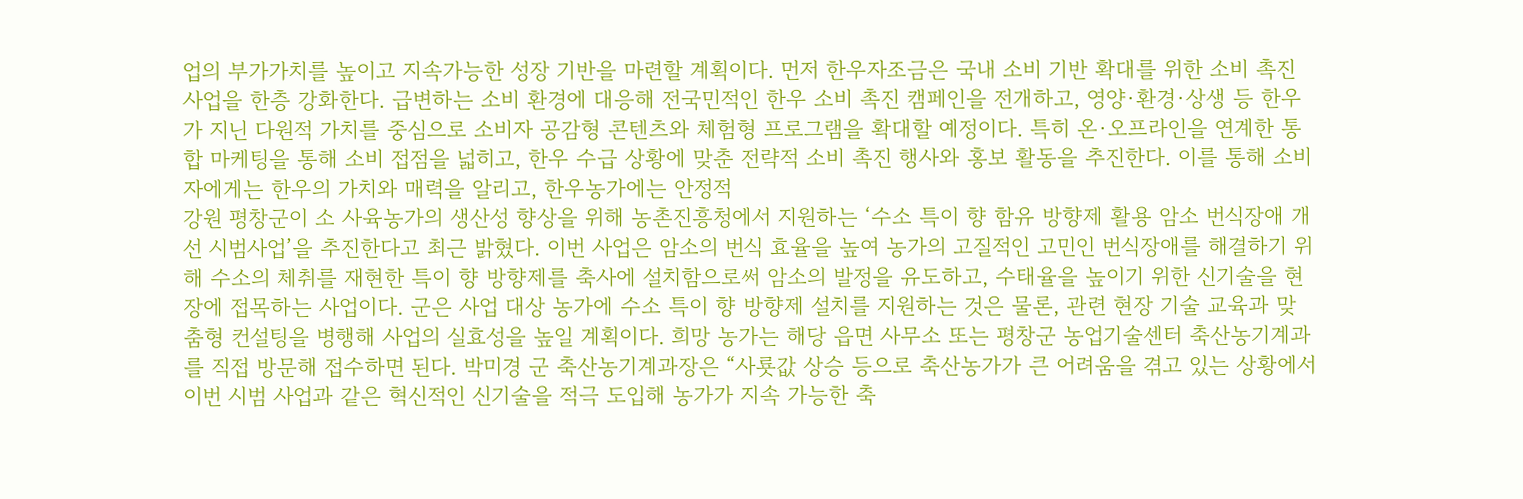업의 부가가치를 높이고 지속가능한 성장 기반을 마련할 계획이다. 먼저 한우자조금은 국내 소비 기반 확대를 위한 소비 촉진 사업을 한층 강화한다. 급변하는 소비 환경에 대응해 전국민적인 한우 소비 촉진 캠페인을 전개하고, 영양·환경·상생 등 한우가 지닌 다원적 가치를 중심으로 소비자 공감형 콘텐츠와 체험형 프로그램을 확대할 예정이다. 특히 온·오프라인을 연계한 통합 마케팅을 통해 소비 접점을 넓히고, 한우 수급 상황에 맞춘 전략적 소비 촉진 행사와 홍보 활동을 추진한다. 이를 통해 소비자에게는 한우의 가치와 매력을 알리고, 한우농가에는 안정적
강원 평창군이 소 사육농가의 생산성 향상을 위해 농촌진흥청에서 지원하는 ‘수소 특이 향 함유 방향제 활용 암소 번식장애 개선 시범사업’을 추진한다고 최근 밝혔다. 이번 사업은 암소의 번식 효율을 높여 농가의 고질적인 고민인 번식장애를 해결하기 위해 수소의 체취를 재현한 특이 향 방향제를 축사에 설치함으로써 암소의 발정을 유도하고, 수태율을 높이기 위한 신기술을 현장에 접목하는 사업이다. 군은 사업 대상 농가에 수소 특이 향 방향제 설치를 지원하는 것은 물론, 관련 현장 기술 교육과 맞춤형 컨설팅을 병행해 사업의 실효성을 높일 계획이다. 희망 농가는 해당 읍면 사무소 또는 평창군 농업기술센터 축산농기계과를 직접 방문해 접수하면 된다. 박미경 군 축산농기계과장은 “사룟값 상승 등으로 축산농가가 큰 어려움을 겪고 있는 상황에서 이번 시범 사업과 같은 혁신적인 신기술을 적극 도입해 농가가 지속 가능한 축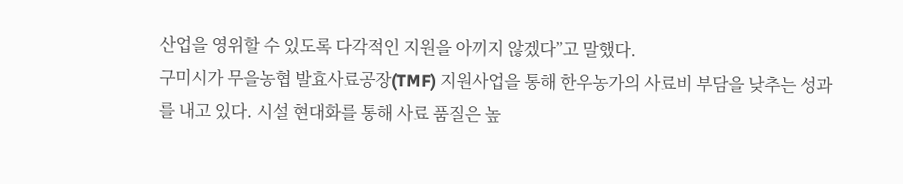산업을 영위할 수 있도록 다각적인 지원을 아끼지 않겠다”고 말했다.
구미시가 무을농협 발효사료공장(TMF) 지원사업을 통해 한우농가의 사료비 부담을 낮추는 성과를 내고 있다. 시설 현대화를 통해 사료 품질은 높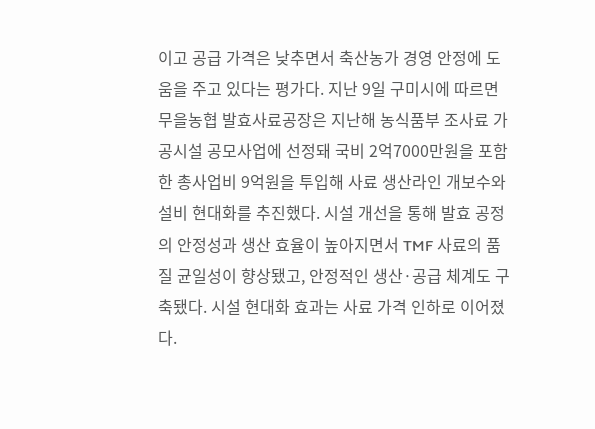이고 공급 가격은 낮추면서 축산농가 경영 안정에 도움을 주고 있다는 평가다. 지난 9일 구미시에 따르면 무을농협 발효사료공장은 지난해 농식품부 조사료 가공시설 공모사업에 선정돼 국비 2억7000만원을 포함한 총사업비 9억원을 투입해 사료 생산라인 개보수와 설비 현대화를 추진했다. 시설 개선을 통해 발효 공정의 안정성과 생산 효율이 높아지면서 TMF 사료의 품질 균일성이 향상됐고, 안정적인 생산·공급 체계도 구축됐다. 시설 현대화 효과는 사료 가격 인하로 이어졌다.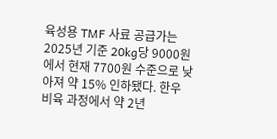육성용 TMF 사료 공급가는 2025년 기준 20kg당 9000원에서 현재 7700원 수준으로 낮아져 약 15% 인하됐다. 한우 비육 과정에서 약 2년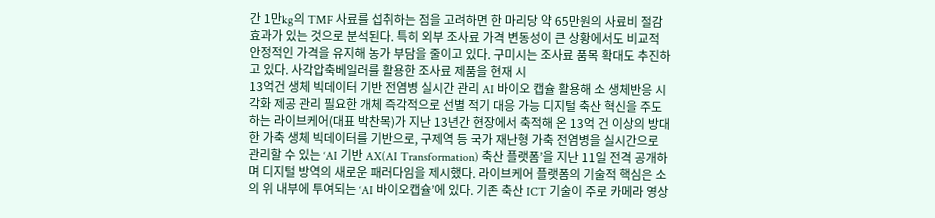간 1만kg의 TMF 사료를 섭취하는 점을 고려하면 한 마리당 약 65만원의 사료비 절감 효과가 있는 것으로 분석된다. 특히 외부 조사료 가격 변동성이 큰 상황에서도 비교적 안정적인 가격을 유지해 농가 부담을 줄이고 있다. 구미시는 조사료 품목 확대도 추진하고 있다. 사각압축베일러를 활용한 조사료 제품을 현재 시
13억건 생체 빅데이터 기반 전염병 실시간 관리 AI 바이오 캡슐 활용해 소 생체반응 시각화 제공 관리 필요한 개체 즉각적으로 선별 적기 대응 가능 디지털 축산 혁신을 주도하는 라이브케어(대표 박찬목)가 지난 13년간 현장에서 축적해 온 13억 건 이상의 방대한 가축 생체 빅데이터를 기반으로, 구제역 등 국가 재난형 가축 전염병을 실시간으로 관리할 수 있는 ‘AI 기반 AX(AI Transformation) 축산 플랫폼’을 지난 11일 전격 공개하며 디지털 방역의 새로운 패러다임을 제시했다. 라이브케어 플랫폼의 기술적 핵심은 소의 위 내부에 투여되는 ‘AI 바이오캡슐’에 있다. 기존 축산 ICT 기술이 주로 카메라 영상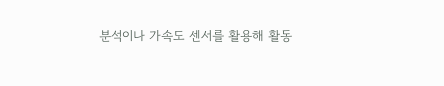분석이나 가속도 센서를 활용해 활동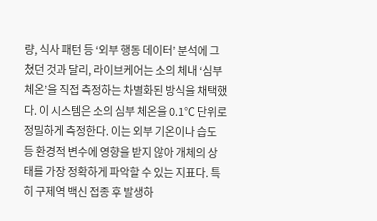량, 식사 패턴 등 ‘외부 행동 데이터’ 분석에 그쳤던 것과 달리, 라이브케어는 소의 체내 ‘심부 체온’을 직접 측정하는 차별화된 방식을 채택했다. 이 시스템은 소의 심부 체온을 0.1℃ 단위로 정밀하게 측정한다. 이는 외부 기온이나 습도 등 환경적 변수에 영향을 받지 않아 개체의 상태를 가장 정확하게 파악할 수 있는 지표다. 특히 구제역 백신 접종 후 발생하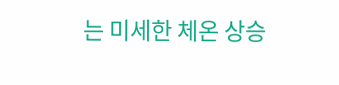는 미세한 체온 상승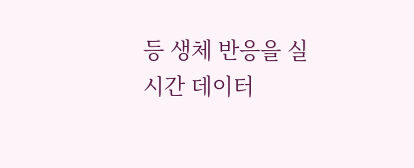등 생체 반응을 실시간 데이터